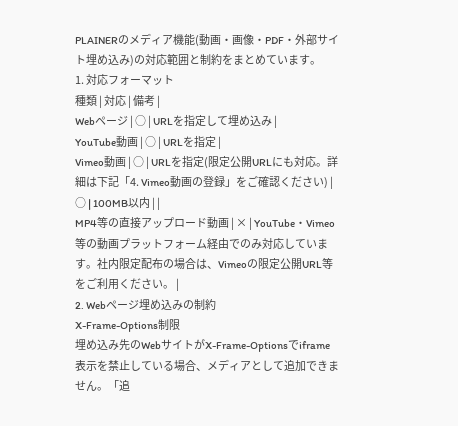PLAINERのメディア機能(動画・画像・PDF・外部サイト埋め込み)の対応範囲と制約をまとめています。
1. 対応フォーマット
種類 | 対応 | 備考 |
Webページ | ○ | URLを指定して埋め込み |
YouTube動画 | ○ | URLを指定 |
Vimeo動画 | ○ | URLを指定(限定公開URLにも対応。詳細は下記「4. Vimeo動画の登録」をご確認ください) |
○ | 100MB以内 | |
MP4等の直接アップロード動画 | × | YouTube・Vimeo等の動画プラットフォーム経由でのみ対応しています。社内限定配布の場合は、Vimeoの限定公開URL等をご利用ください。 |
2. Webページ埋め込みの制約
X-Frame-Options制限
埋め込み先のWebサイトがX-Frame-Optionsでiframe表示を禁止している場合、メディアとして追加できません。「追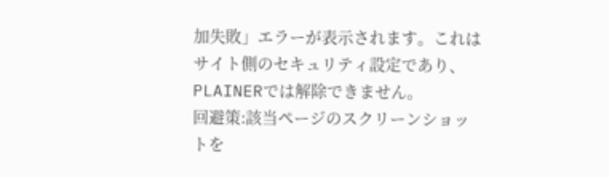加失敗」エラーが表示されます。これはサイト側のセキュリティ設定であり、PLAINERでは解除できません。
回避策:該当ページのスクリーンショットを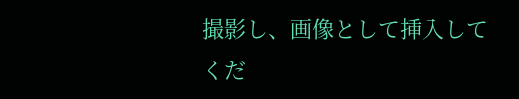撮影し、画像として挿入してくだ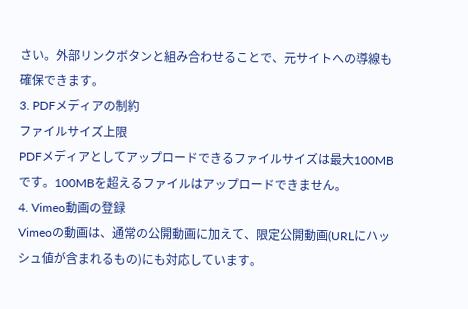さい。外部リンクボタンと組み合わせることで、元サイトへの導線も確保できます。
3. PDFメディアの制約
ファイルサイズ上限
PDFメディアとしてアップロードできるファイルサイズは最大100MBです。100MBを超えるファイルはアップロードできません。
4. Vimeo動画の登録
Vimeoの動画は、通常の公開動画に加えて、限定公開動画(URLにハッシュ値が含まれるもの)にも対応しています。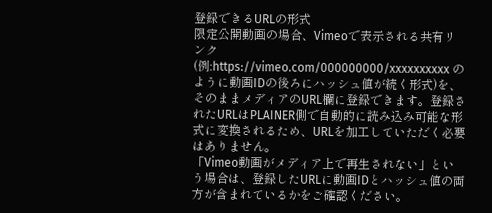登録できるURLの形式
限定公開動画の場合、Vimeoで表示される共有リンク(例:https://vimeo.com/000000000/xxxxxxxxxx のように動画IDの後ろにハッシュ値が続く形式)を、そのままメディアのURL欄に登録できます。登録されたURLはPLAINER側で自動的に読み込み可能な形式に変換されるため、URLを加工していただく必要はありません。
「Vimeo動画がメディア上で再生されない」という場合は、登録したURLに動画IDとハッシュ値の両方が含まれているかをご確認ください。